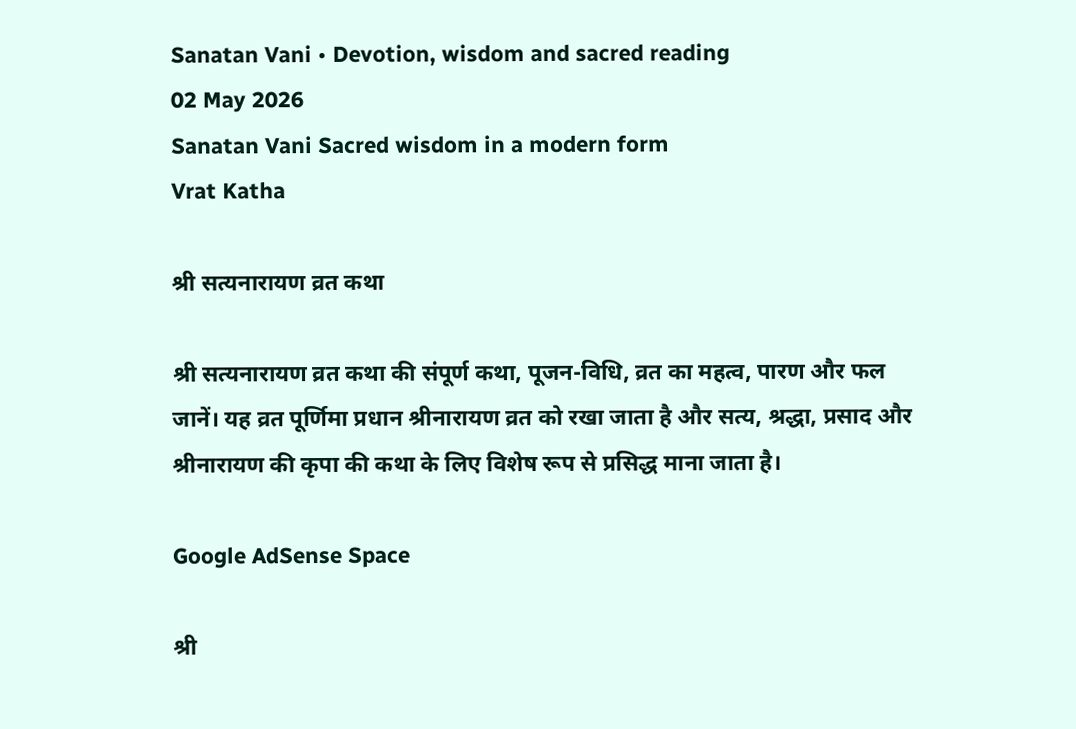Sanatan Vani • Devotion, wisdom and sacred reading
02 May 2026
Sanatan Vani Sacred wisdom in a modern form
Vrat Katha

श्री सत्यनारायण व्रत कथा

श्री सत्यनारायण व्रत कथा की संपूर्ण कथा, पूजन-विधि, व्रत का महत्व, पारण और फल जानें। यह व्रत पूर्णिमा प्रधान श्रीनारायण व्रत को रखा जाता है और सत्य, श्रद्धा, प्रसाद और श्रीनारायण की कृपा की कथा के लिए विशेष रूप से प्रसिद्ध माना जाता है।

Google AdSense Space

श्री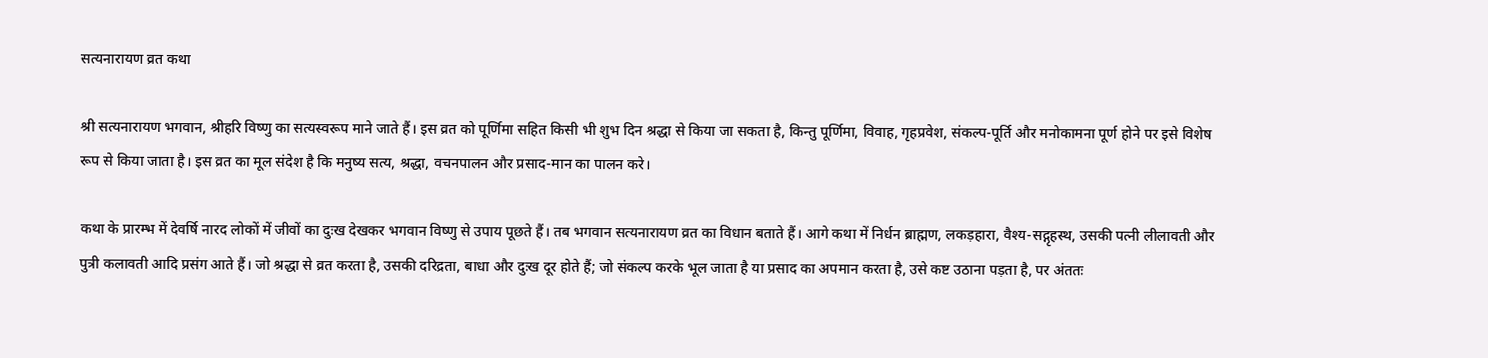सत्यनारायण व्रत कथा

श्री सत्यनारायण भगवान, श्रीहरि विष्णु का सत्यस्वरूप माने जाते हैं। इस व्रत को पूर्णिमा सहित किसी भी शुभ दिन श्रद्धा से किया जा सकता है, किन्तु पूर्णिमा, विवाह, गृहप्रवेश, संकल्प-पूर्ति और मनोकामना पूर्ण होने पर इसे विशेष रूप से किया जाता है। इस व्रत का मूल संदेश है कि मनुष्य सत्य, श्रद्धा, वचनपालन और प्रसाद-मान का पालन करे।

कथा के प्रारम्भ में देवर्षि नारद लोकों में जीवों का दुःख देखकर भगवान विष्णु से उपाय पूछते हैं। तब भगवान सत्यनारायण व्रत का विधान बताते हैं। आगे कथा में निर्धन ब्राह्मण, लकड़हारा, वैश्य-सद्गृहस्थ, उसकी पत्नी लीलावती और पुत्री कलावती आदि प्रसंग आते हैं। जो श्रद्धा से व्रत करता है, उसकी दरिद्रता, बाधा और दुःख दूर होते हैं; जो संकल्प करके भूल जाता है या प्रसाद का अपमान करता है, उसे कष्ट उठाना पड़ता है, पर अंततः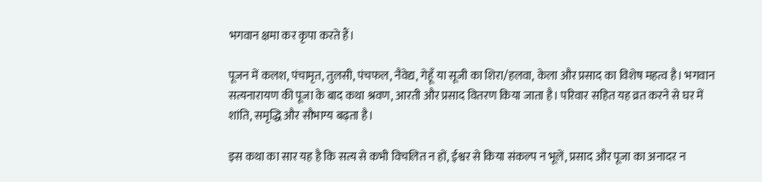भगवान क्षमा कर कृपा करते हैं।

पूजन में कलश, पंचामृत, तुलसी, पंचफल, नैवेद्य, गेहूँ या सूजी का शिरा/हलवा, केला और प्रसाद का विशेष महत्व है। भगवान सत्यनारायण की पूजा के बाद कथा श्रवण, आरती और प्रसाद वितरण किया जाता है। परिवार सहित यह व्रत करने से घर में शांति, समृद्धि और सौभाग्य बढ़ता है।

इस कथा का सार यह है कि सत्य से कभी विचलित न हों, ईश्वर से किया संकल्प न भूलें, प्रसाद और पूजा का अनादर न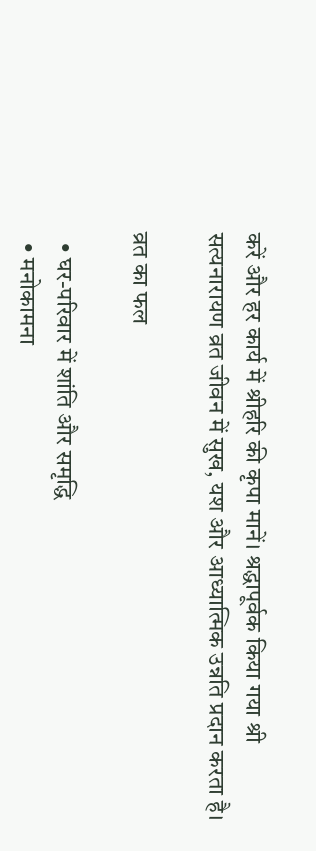करें और हर कार्य में श्रीहरि की कृपा मानें। श्रद्धापूर्वक किया गया श्री सत्यनारायण व्रत जीवन में सुख, यश और आध्यात्मिक उन्नति प्रदान करता है।

व्रत का फल

  • घर-परिवार में शांति और समृद्धि
  • मनोकामना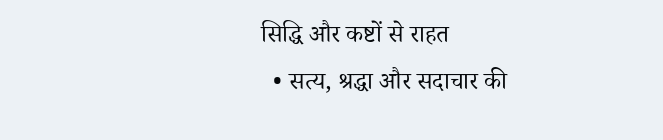सिद्धि और कष्टों से राहत
  • सत्य, श्रद्धा और सदाचार की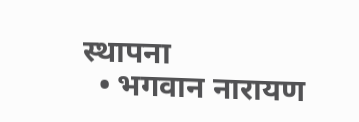स्थापना
  • भगवान नारायण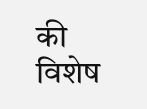की विशेष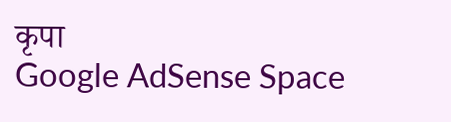कृपा
Google AdSense Space